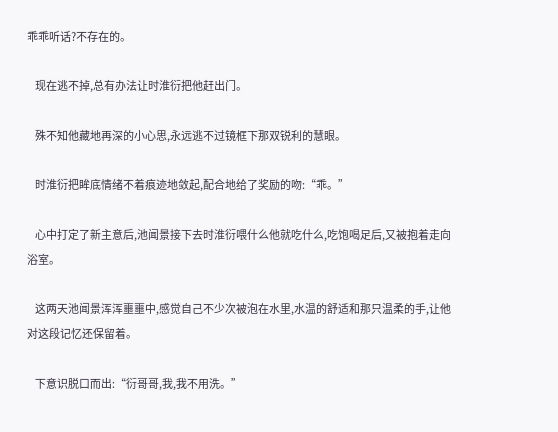乖乖听话?不存在的。

    现在逃不掉,总有办法让时淮衍把他赶出门。

    殊不知他藏地再深的小心思,永远逃不过镜框下那双锐利的慧眼。

    时淮衍把眸底情绪不着痕迹地敛起,配合地给了奖励的吻:“乖。”

    心中打定了新主意后,池闻景接下去时淮衍喂什么他就吃什么,吃饱喝足后,又被抱着走向浴室。

    这两天池闻景浑浑噩噩中,感觉自己不少次被泡在水里,水温的舒适和那只温柔的手,让他对这段记忆还保留着。

    下意识脱口而出:“衍哥哥,我,我不用洗。”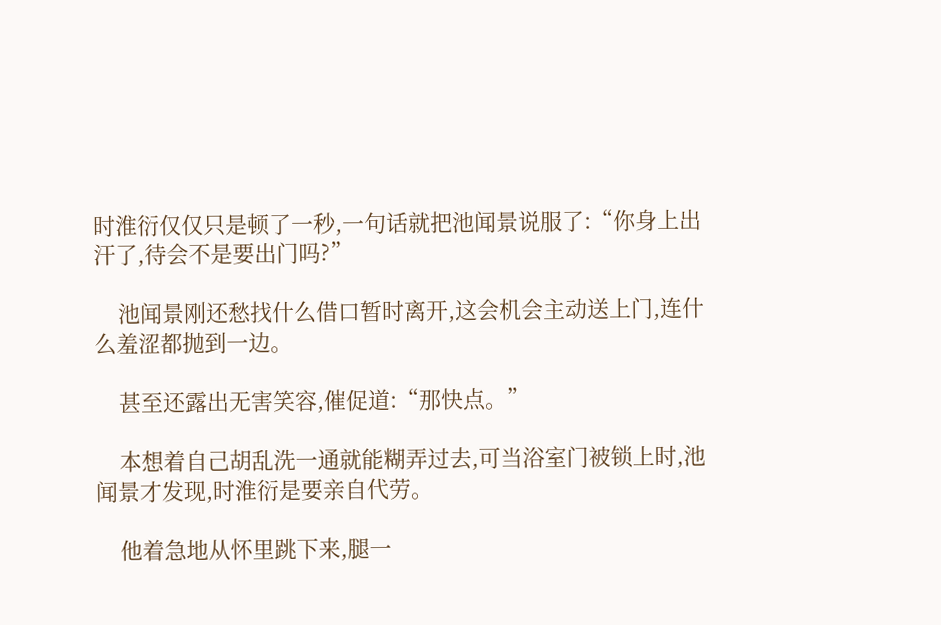时淮衍仅仅只是顿了一秒,一句话就把池闻景说服了:“你身上出汗了,待会不是要出门吗?”

    池闻景刚还愁找什么借口暂时离开,这会机会主动送上门,连什么羞涩都抛到一边。

    甚至还露出无害笑容,催促道:“那快点。”

    本想着自己胡乱洗一通就能糊弄过去,可当浴室门被锁上时,池闻景才发现,时淮衍是要亲自代劳。

    他着急地从怀里跳下来,腿一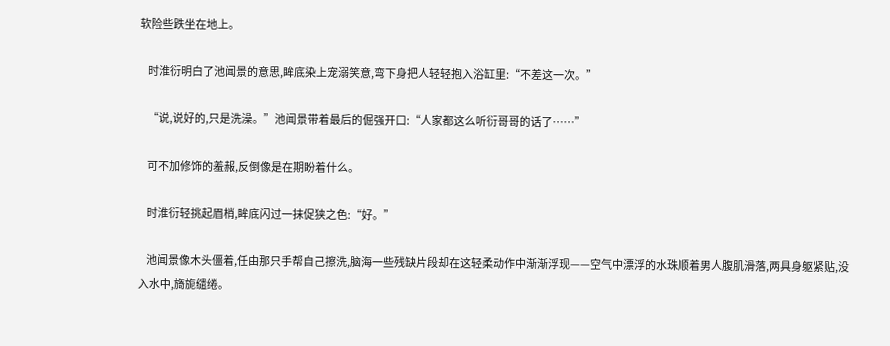软险些跌坐在地上。

    时淮衍明白了池闻景的意思,眸底染上宠溺笑意,弯下身把人轻轻抱入浴缸里:“不差这一次。”

    “说,说好的,只是洗澡。”池闻景带着最后的倔强开口:“人家都这么听衍哥哥的话了……”

    可不加修饰的羞赧,反倒像是在期盼着什么。

    时淮衍轻挑起眉梢,眸底闪过一抹促狭之色:“好。”

    池闻景像木头僵着,任由那只手帮自己擦洗,脑海一些残缺片段却在这轻柔动作中渐渐浮现——空气中漂浮的水珠顺着男人腹肌滑落,两具身躯紧贴,没入水中,旖旎缱绻。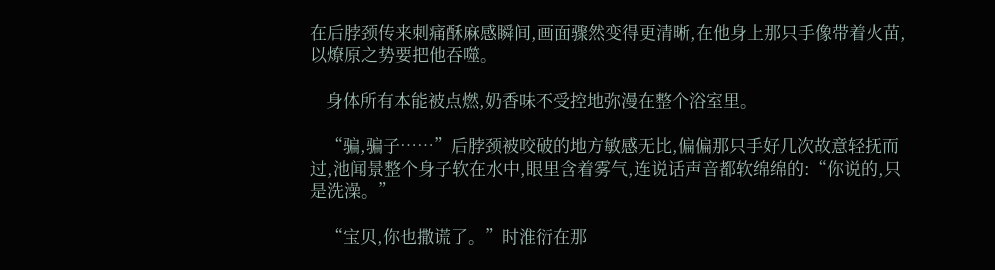在后脖颈传来刺痛酥麻感瞬间,画面骤然变得更清晰,在他身上那只手像带着火苗,以燎原之势要把他吞噬。

    身体所有本能被点燃,奶香味不受控地弥漫在整个浴室里。

    “骗,骗子……”后脖颈被咬破的地方敏感无比,偏偏那只手好几次故意轻抚而过,池闻景整个身子软在水中,眼里含着雾气,连说话声音都软绵绵的:“你说的,只是洗澡。”

    “宝贝,你也撒谎了。”时淮衍在那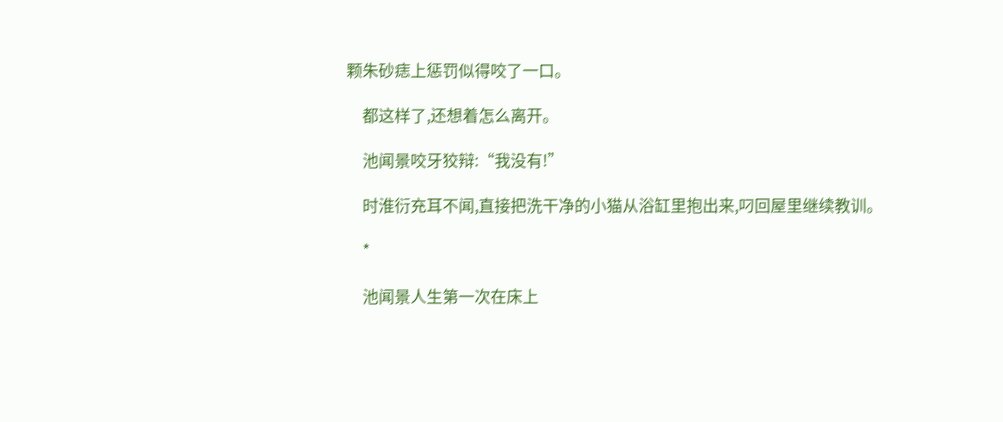颗朱砂痣上惩罚似得咬了一口。

    都这样了,还想着怎么离开。

    池闻景咬牙狡辩:“我没有!”

    时淮衍充耳不闻,直接把洗干净的小猫从浴缸里抱出来,叼回屋里继续教训。

    *

    池闻景人生第一次在床上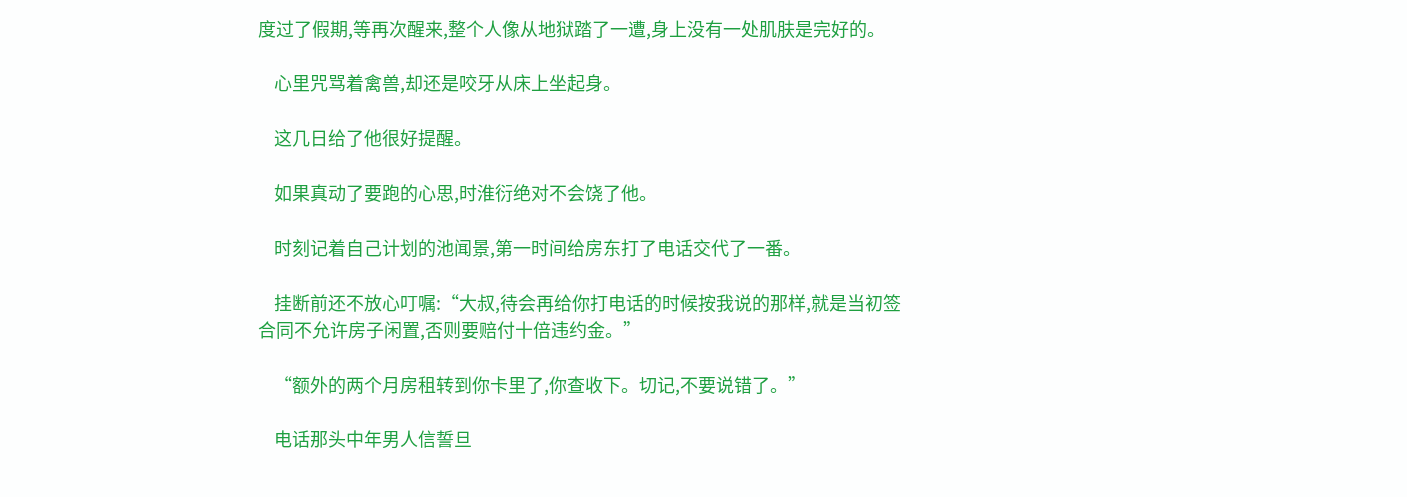度过了假期,等再次醒来,整个人像从地狱踏了一遭,身上没有一处肌肤是完好的。

    心里咒骂着禽兽,却还是咬牙从床上坐起身。

    这几日给了他很好提醒。

    如果真动了要跑的心思,时淮衍绝对不会饶了他。

    时刻记着自己计划的池闻景,第一时间给房东打了电话交代了一番。

    挂断前还不放心叮嘱:“大叔,待会再给你打电话的时候按我说的那样,就是当初签合同不允许房子闲置,否则要赔付十倍违约金。”

    “额外的两个月房租转到你卡里了,你查收下。切记,不要说错了。”

    电话那头中年男人信誓旦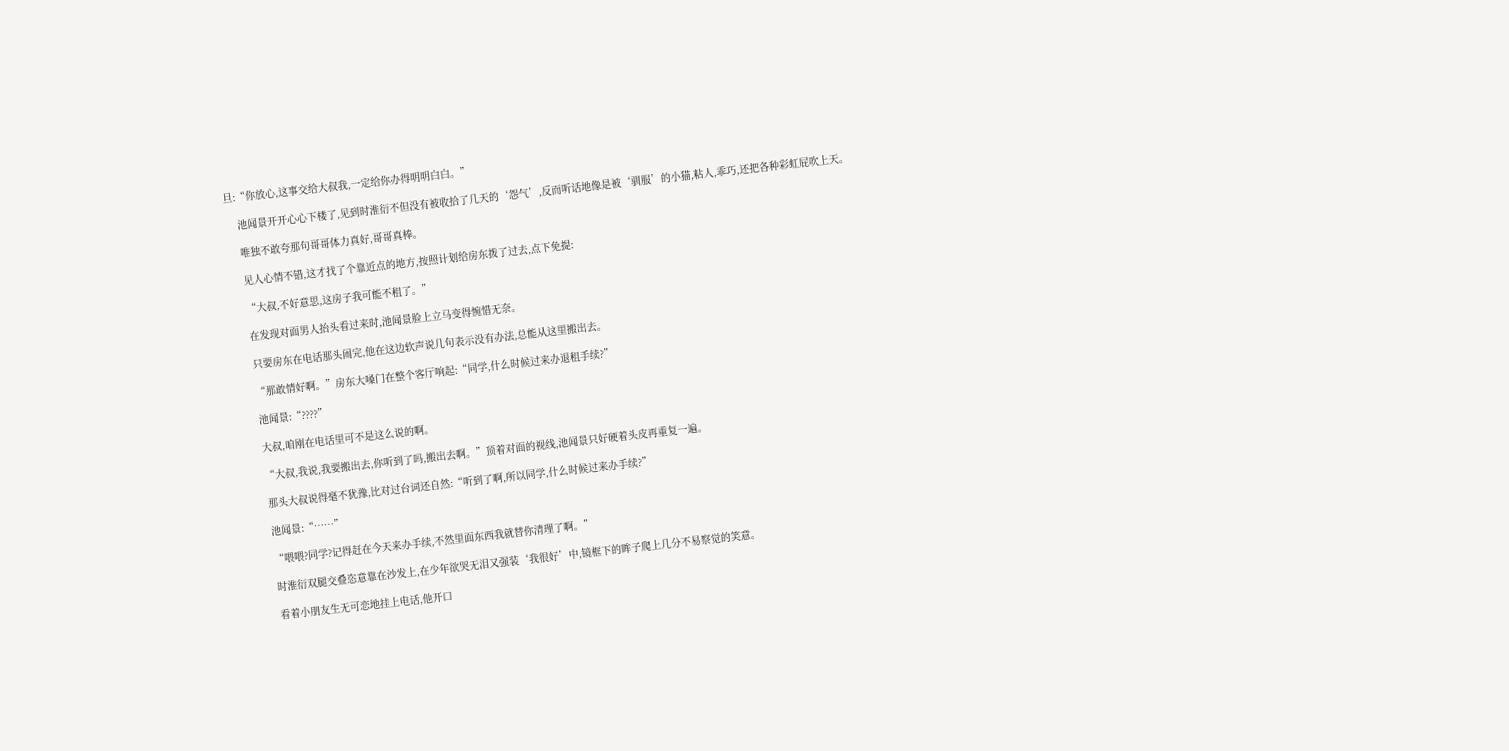旦:“你放心,这事交给大叔我,一定给你办得明明白白。”

    池闻景开开心心下楼了,见到时淮衍不但没有被收拾了几天的‘怨气’,反而听话地像是被‘驯服’的小猫,粘人,乖巧,还把各种彩虹屁吹上天。

    唯独不敢夸那句哥哥体力真好,哥哥真棒。

    见人心情不错,这才找了个靠近点的地方,按照计划给房东拨了过去,点下免提:

    “大叔,不好意思,这房子我可能不租了。”

    在发现对面男人抬头看过来时,池闻景脸上立马变得惋惜无奈。

    只要房东在电话那头闹完,他在这边软声说几句表示没有办法,总能从这里搬出去。

    “那敢情好啊。”房东大嗓门在整个客厅响起:“同学,什么时候过来办退租手续?”

    池闻景:“????”

    大叔,咱刚在电话里可不是这么说的啊。

    “大叔,我说,我要搬出去,你听到了吗,搬出去啊。”顶着对面的视线,池闻景只好硬着头皮再重复一遍。

    那头大叔说得毫不犹豫,比对过台词还自然:“听到了啊,所以同学,什么时候过来办手续?”

    池闻景:“……”

    “喂喂?同学?记得赶在今天来办手续,不然里面东西我就替你清理了啊。”

    时淮衍双腿交叠恣意靠在沙发上,在少年欲哭无泪又强装‘我很好’中,镜框下的眸子爬上几分不易察觉的笑意。

    看着小朋友生无可恋地挂上电话,他开口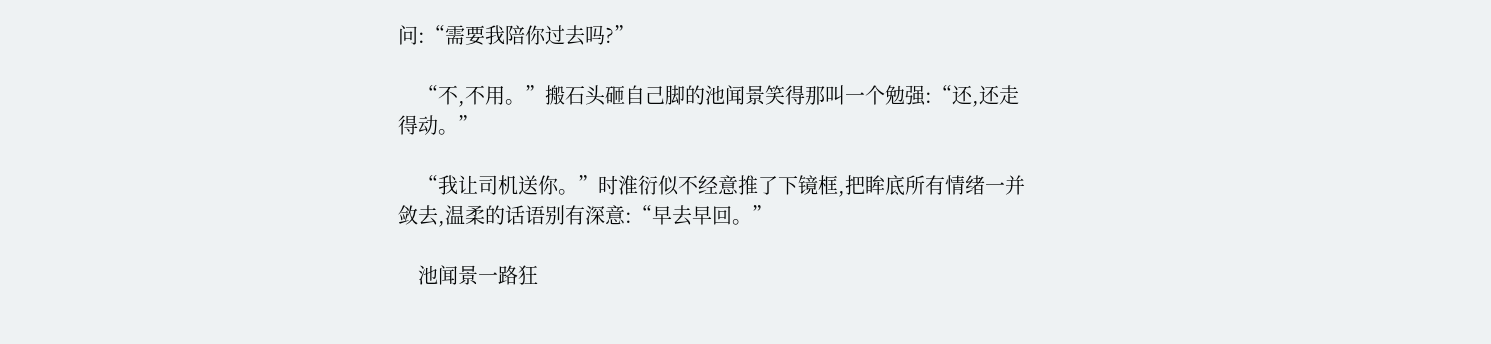问:“需要我陪你过去吗?”

    “不,不用。”搬石头砸自己脚的池闻景笑得那叫一个勉强:“还,还走得动。”

    “我让司机送你。”时淮衍似不经意推了下镜框,把眸底所有情绪一并敛去,温柔的话语别有深意:“早去早回。”

    池闻景一路狂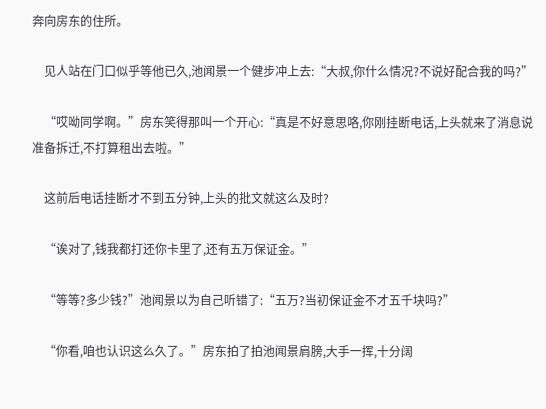奔向房东的住所。

    见人站在门口似乎等他已久,池闻景一个健步冲上去:“大叔,你什么情况?不说好配合我的吗?”

    “哎呦同学啊。”房东笑得那叫一个开心:“真是不好意思咯,你刚挂断电话,上头就来了消息说准备拆迁,不打算租出去啦。”

    这前后电话挂断才不到五分钟,上头的批文就这么及时?

    “诶对了,钱我都打还你卡里了,还有五万保证金。”

    “等等?多少钱?”池闻景以为自己听错了:“五万?当初保证金不才五千块吗?”

    “你看,咱也认识这么久了。”房东拍了拍池闻景肩膀,大手一挥,十分阔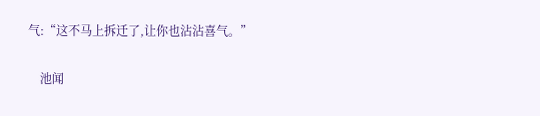气:“这不马上拆迁了,让你也沾沾喜气。”

    池闻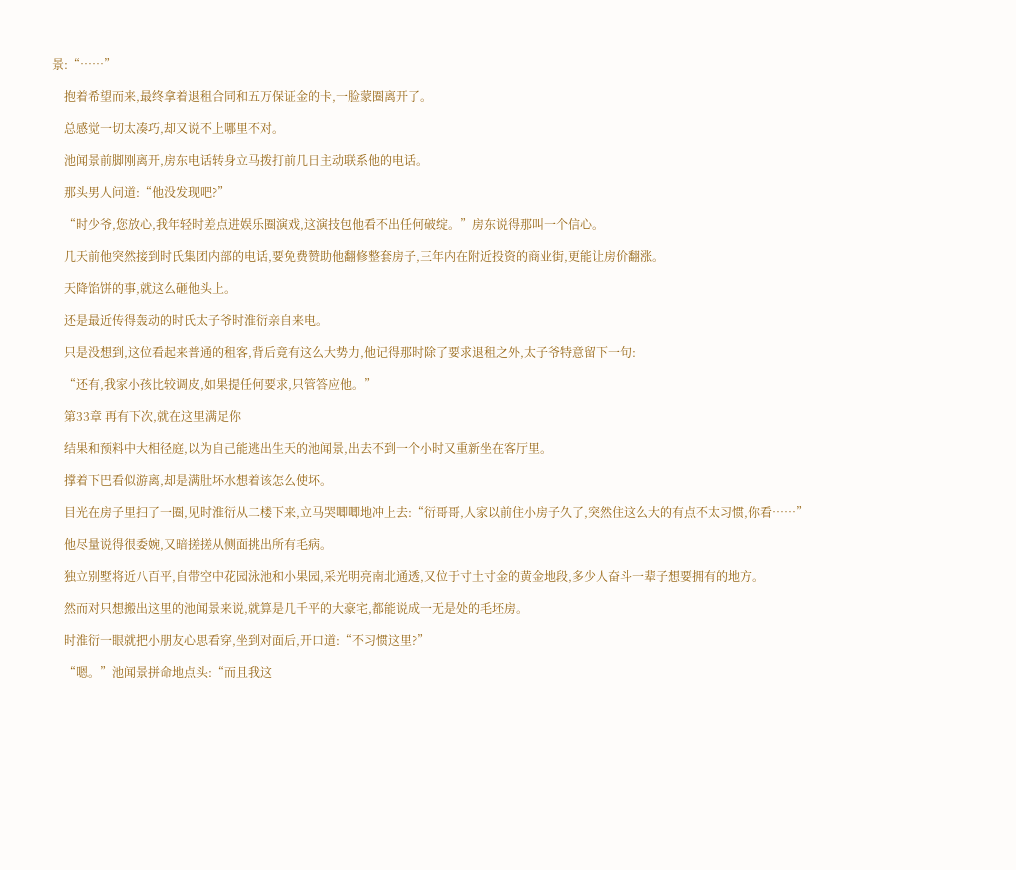景:“……”

    抱着希望而来,最终拿着退租合同和五万保证金的卡,一脸蒙圈离开了。

    总感觉一切太凑巧,却又说不上哪里不对。

    池闻景前脚刚离开,房东电话转身立马拨打前几日主动联系他的电话。

    那头男人问道:“他没发现吧?”

    “时少爷,您放心,我年轻时差点进娱乐圈演戏,这演技包他看不出任何破绽。”房东说得那叫一个信心。

    几天前他突然接到时氏集团内部的电话,要免费赞助他翻修整套房子,三年内在附近投资的商业街,更能让房价翻涨。

    天降馅饼的事,就这么砸他头上。

    还是最近传得轰动的时氏太子爷时淮衍亲自来电。

    只是没想到,这位看起来普通的租客,背后竟有这么大势力,他记得那时除了要求退租之外,太子爷特意留下一句:

    “还有,我家小孩比较调皮,如果提任何要求,只管答应他。”

    第33章 再有下次,就在这里满足你

    结果和预料中大相径庭,以为自己能逃出生天的池闻景,出去不到一个小时又重新坐在客厅里。

    撑着下巴看似游离,却是满肚坏水想着该怎么使坏。

    目光在房子里扫了一圈,见时淮衍从二楼下来,立马哭唧唧地冲上去:“衍哥哥,人家以前住小房子久了,突然住这么大的有点不太习惯,你看……”

    他尽量说得很委婉,又暗搓搓从侧面挑出所有毛病。

    独立别墅将近八百平,自带空中花园泳池和小果园,采光明亮南北通透,又位于寸土寸金的黄金地段,多少人奋斗一辈子想要拥有的地方。

    然而对只想搬出这里的池闻景来说,就算是几千平的大豪宅,都能说成一无是处的毛坯房。

    时淮衍一眼就把小朋友心思看穿,坐到对面后,开口道:“不习惯这里?”

    “嗯。”池闻景拼命地点头:“而且我这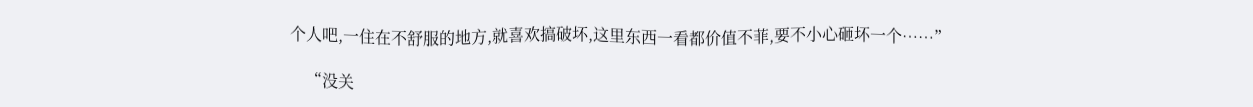个人吧,一住在不舒服的地方,就喜欢搞破坏,这里东西一看都价值不菲,要不小心砸坏一个……”

    “没关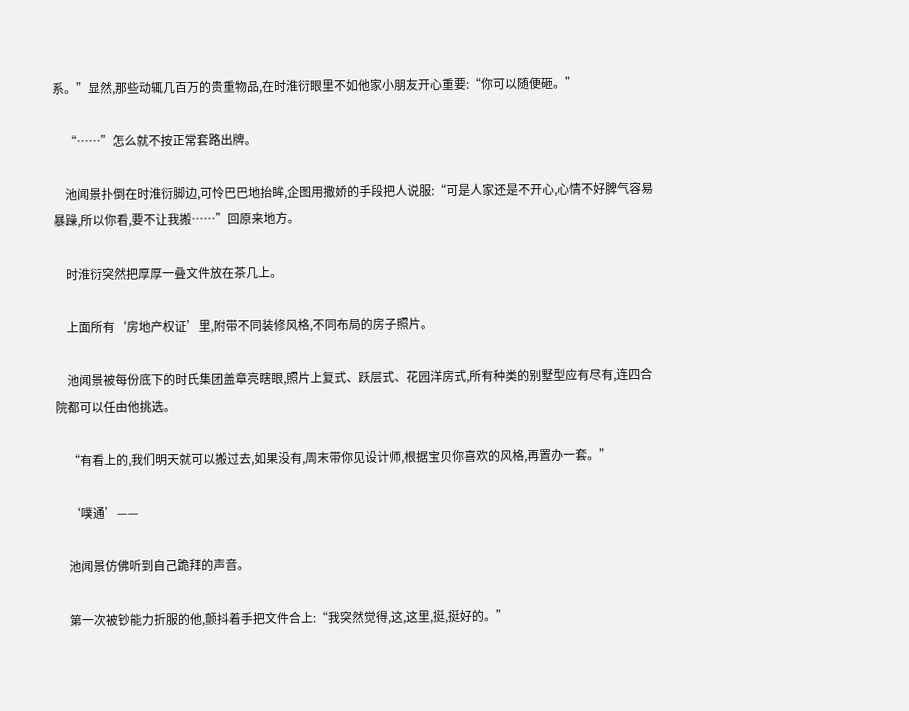系。”显然,那些动辄几百万的贵重物品,在时淮衍眼里不如他家小朋友开心重要:“你可以随便砸。”

    “……”怎么就不按正常套路出牌。

    池闻景扑倒在时淮衍脚边,可怜巴巴地抬眸,企图用撒娇的手段把人说服:“可是人家还是不开心,心情不好脾气容易暴躁,所以你看,要不让我搬……”回原来地方。

    时淮衍突然把厚厚一叠文件放在茶几上。

    上面所有‘房地产权证’里,附带不同装修风格,不同布局的房子照片。

    池闻景被每份底下的时氏集团盖章亮瞎眼,照片上复式、跃层式、花园洋房式,所有种类的别墅型应有尽有,连四合院都可以任由他挑选。

    “有看上的,我们明天就可以搬过去,如果没有,周末带你见设计师,根据宝贝你喜欢的风格,再置办一套。”

    ‘噗通’——

    池闻景仿佛听到自己跪拜的声音。

    第一次被钞能力折服的他,颤抖着手把文件合上:“我突然觉得,这,这里,挺,挺好的。”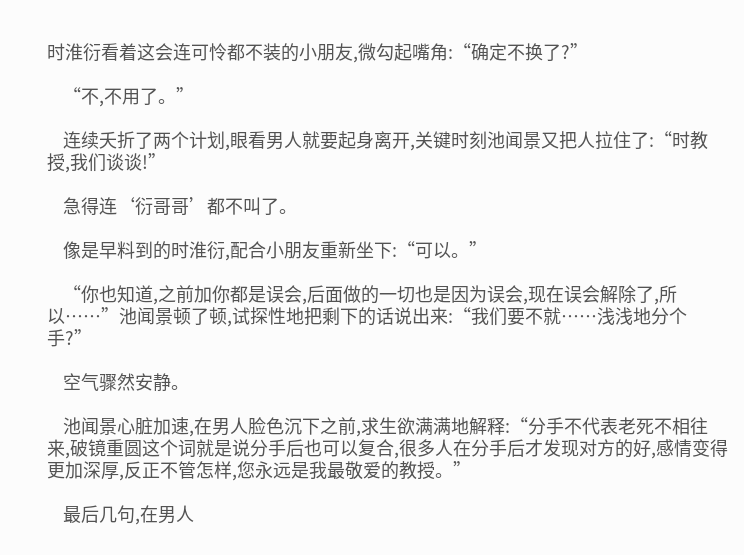时淮衍看着这会连可怜都不装的小朋友,微勾起嘴角:“确定不换了?”

    “不,不用了。”

    连续夭折了两个计划,眼看男人就要起身离开,关键时刻池闻景又把人拉住了:“时教授,我们谈谈!”

    急得连‘衍哥哥’都不叫了。

    像是早料到的时淮衍,配合小朋友重新坐下:“可以。”

    “你也知道,之前加你都是误会,后面做的一切也是因为误会,现在误会解除了,所以……”池闻景顿了顿,试探性地把剩下的话说出来:“我们要不就……浅浅地分个手?”

    空气骤然安静。

    池闻景心脏加速,在男人脸色沉下之前,求生欲满满地解释:“分手不代表老死不相往来,破镜重圆这个词就是说分手后也可以复合,很多人在分手后才发现对方的好,感情变得更加深厚,反正不管怎样,您永远是我最敬爱的教授。”

    最后几句,在男人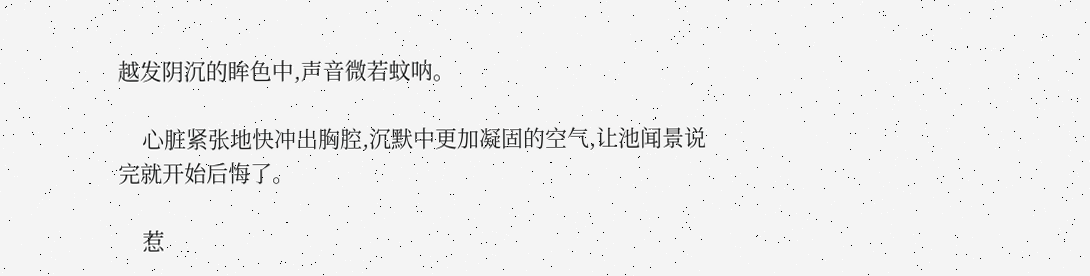越发阴沉的眸色中,声音微若蚊呐。

    心脏紧张地快冲出胸腔,沉默中更加凝固的空气,让池闻景说完就开始后悔了。

    惹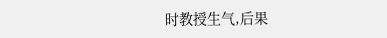时教授生气,后果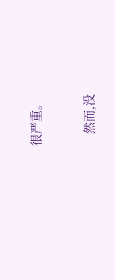很严重。

    然而,没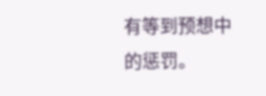有等到预想中的惩罚。